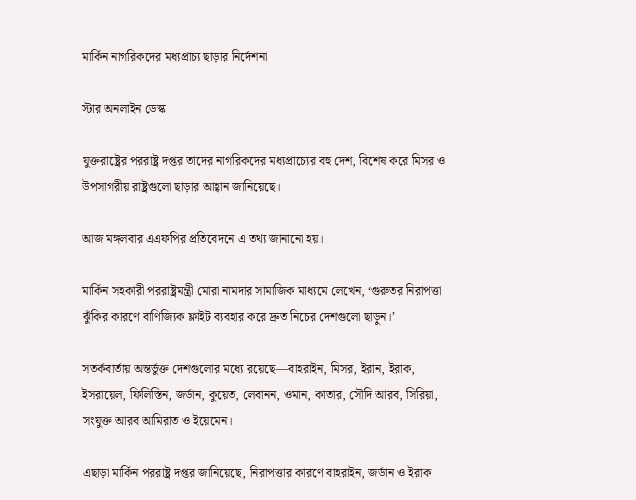মার্কিন নাগরিকদের মধ্যপ্রাচ্য ছাড়ার নির্দেশনা

স্টার অনলাইন ডেস্ক

যুক্তরাষ্ট্রের পররাষ্ট্র দপ্তর তাদের নাগরিকদের মধ্যপ্রাচ্যের বহু দেশ, বিশেষ করে মিসর ও উপসাগরীয় রাষ্ট্রগুলো ছাড়ার আহ্বান জানিয়েছে।

আজ মঙ্গলবার এএফপির প্রতিবেদনে এ তথ্য জানানো হয়।

মার্কিন সহকারী পররাষ্ট্রমন্ত্রী মোরা নামদার সামাজিক মাধ্যমে লেখেন, ‘গুরুতর নিরাপত্তা ঝুঁকির কারণে বাণিজ্যিক ফ্লাইট ব্যবহার করে দ্রুত নিচের দেশগুলো ছাড়ুন।’

সতর্কবার্তায় অন্তর্ভুক্ত দেশগুলোর মধ্যে রয়েছে—বাহরাইন, মিসর, ইরান, ইরাক, ইসরায়েল, ফিলিস্তিন, জর্ডান, কুয়েত, লেবানন, ওমান, কাতার, সৌদি আরব, সিরিয়া, সংযুক্ত আরব আমিরাত ও ইয়েমেন।

এছাড়া মার্কিন পররাষ্ট্র দপ্তর জানিয়েছে, নিরাপত্তার কারণে বাহরাইন, জর্ডান ও ইরাক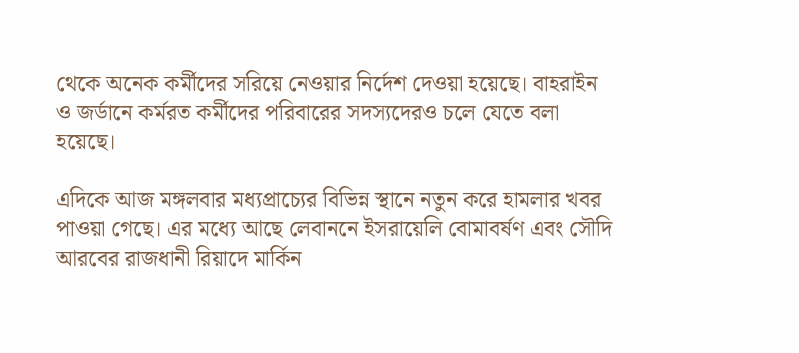থেকে অনেক কর্মীদের সরিয়ে নেওয়ার নির্দেশ দেওয়া হয়েছে। বাহরাইন ও জর্ডানে কর্মরত কর্মীদের পরিবারের সদস্যদেরও চলে যেতে বলা হয়েছে।

এদিকে আজ মঙ্গলবার মধ্যপ্রাচ্যের বিভিন্ন স্থানে নতুন করে হামলার খবর পাওয়া গেছে। এর মধ্যে আছে লেবাননে ইসরায়েলি বোমাবর্ষণ এবং সৌদি আরবের রাজধানী রিয়াদে মার্কিন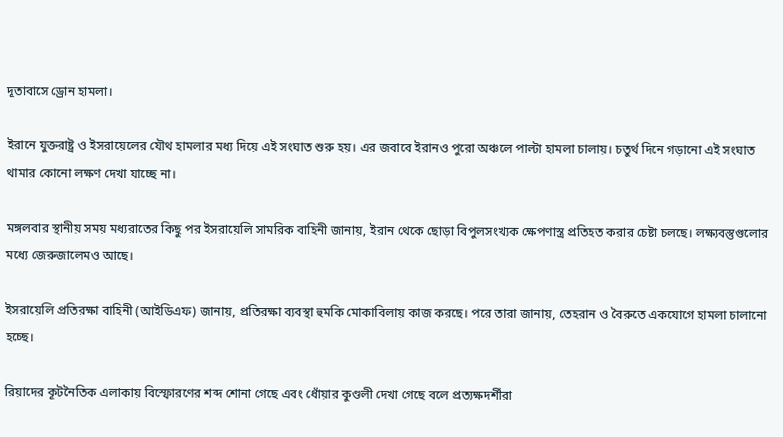দূতাবাসে ড্রোন হামলা।

ইরানে যুক্তরাষ্ট্র ও ইসরায়েলের যৌথ হামলার মধ্য দিয়ে এই সংঘাত শুরু হয়। এর জবাবে ইরানও পুরো অঞ্চলে পাল্টা হামলা চালায়। চতুর্থ দিনে গড়ানো এই সংঘাত থামার কোনো লক্ষণ দেখা যাচ্ছে না।

মঙ্গলবার স্থানীয় সময় মধ্যরাতের কিছু পর ইসরায়েলি সামরিক বাহিনী জানায়, ইরান থেকে ছোড়া বিপুলসংখ্যক ক্ষেপণাস্ত্র প্রতিহত করার চেষ্টা চলছে। লক্ষ্যবস্তুগুলোর মধ্যে জেরুজালেমও আছে।

ইসরায়েলি প্রতিরক্ষা বাহিনী (আইডিএফ) জানায়, প্রতিরক্ষা ব্যবস্থা হুমকি মোকাবিলায় কাজ করছে। পরে তারা জানায়, তেহরান ও বৈরুতে একযোগে হামলা চালানো হচ্ছে।

রিয়াদের কূটনৈতিক এলাকায় বিস্ফোরণের শব্দ শোনা গেছে এবং ধোঁয়ার কুণ্ডলী দেখা গেছে বলে প্রত্যক্ষদর্শীরা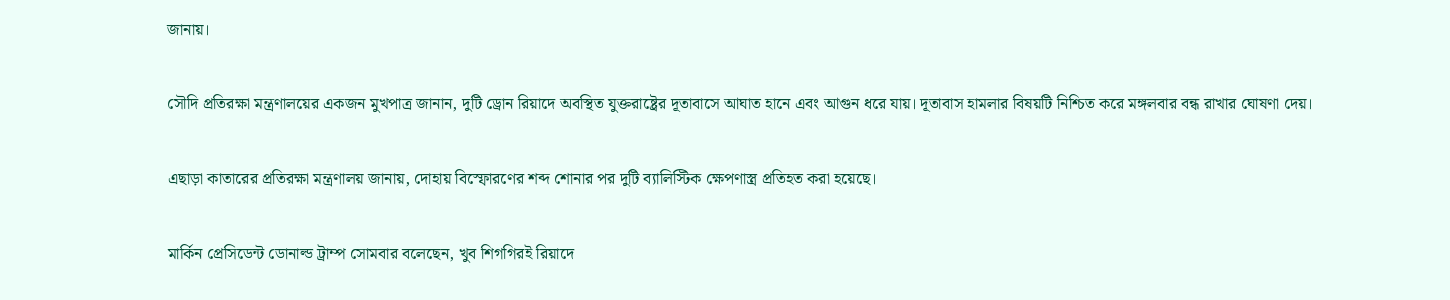জানায়।

সৌদি প্রতিরক্ষা মন্ত্রণালয়ের একজন মুখপাত্র জানান, দুটি ড্রোন রিয়াদে অবস্থিত যুক্তরাষ্ট্রের দূতাবাসে আঘাত হানে এবং আগুন ধরে যায়। দূতাবাস হামলার বিষয়টি নিশ্চিত করে মঙ্গলবার বন্ধ রাখার ঘোষণা দেয়।

এছাড়া কাতারের প্রতিরক্ষা মন্ত্রণালয় জানায়, দোহায় বিস্ফোরণের শব্দ শোনার পর দুটি ব্যালিস্টিক ক্ষেপণাস্ত্র প্রতিহত করা হয়েছে।

মার্কিন প্রেসিডেন্ট ডোনাল্ড ট্রাম্প সোমবার বলেছেন, খুব শিগগিরই রিয়াদে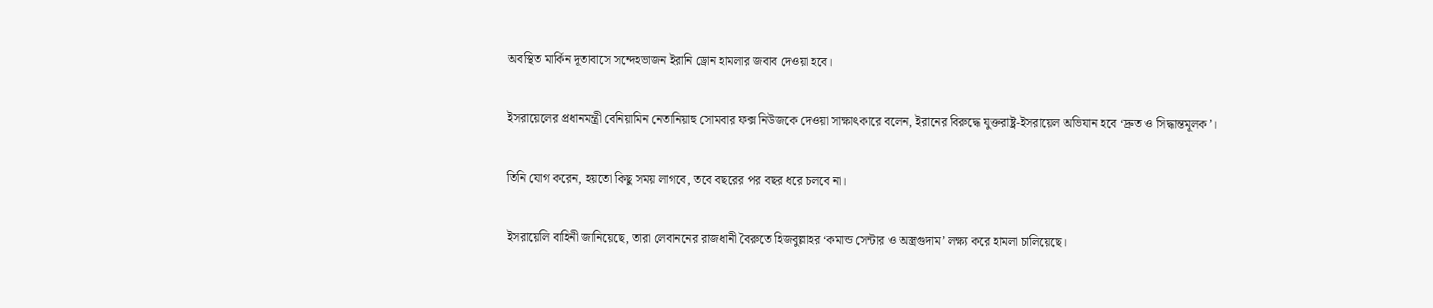অবস্থিত মার্কিন দূতাবাসে সন্দেহভাজন ইরানি ড্রোন হামলার জবাব দেওয়া হবে।

ইসরায়েলের প্রধানমন্ত্রী বেনিয়ামিন নেতানিয়াহু সোমবার ফক্স নিউজকে দেওয়া সাক্ষাৎকারে বলেন, ইরানের বিরুদ্ধে যুক্তরাষ্ট্র-ইসরায়েল অভিযান হবে ‘দ্রুত ও সিদ্ধান্তমূলক’।

তিনি যোগ করেন, হয়তো কিছু সময় লাগবে, তবে বছরের পর বছর ধরে চলবে না।

ইসরায়েলি বাহিনী জানিয়েছে, তারা লেবাননের রাজধানী বৈরুতে হিজবুল্লাহর ‘কমান্ড সেন্টার ও অস্ত্রগুদাম’ লক্ষ্য করে হামলা চালিয়েছে।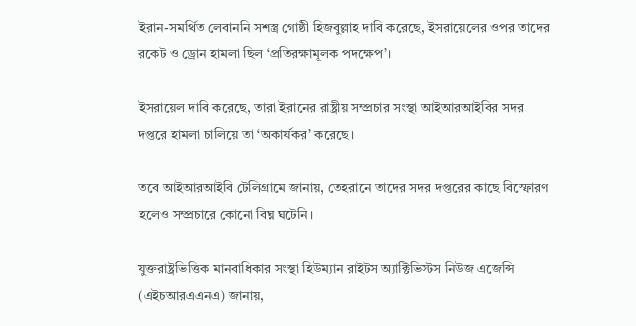ইরান-সমর্থিত লেবাননি সশস্ত্র গোষ্ঠী হিজবুল্লাহ দাবি করেছে, ইসরায়েলের ওপর তাদের রকেট ও ড্রোন হামলা ছিল ‘প্রতিরক্ষামূলক পদক্ষেপ’।

ইসরায়েল দাবি করেছে, তারা ইরানের রাষ্ট্রীয় সম্প্রচার সংস্থা আইআরআইবির সদর দপ্তরে হামলা চালিয়ে তা ‘অকার্যকর’ করেছে।

তবে আইআরআইবি টেলিগ্রামে জানায়, তেহরানে তাদের সদর দপ্তরের কাছে বিস্ফোরণ হলেও সম্প্রচারে কোনো বিঘ্ন ঘটেনি।

যুক্তরাষ্ট্রভিত্তিক মানবাধিকার সংস্থা হিউম্যান রাইটস অ্যাক্টিভিস্টস নিউজ এজেন্সি (এইচআরএএনএ) জানায়,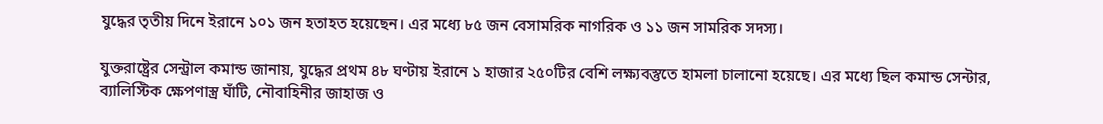যুদ্ধের তৃতীয় দিনে ইরানে ১০১ জন হতাহত হয়েছেন। এর মধ্যে ৮৫ জন বেসামরিক নাগরিক ও ১১ জন সামরিক সদস্য।

যুক্তরাষ্ট্রের সেন্ট্রাল কমান্ড জানায়, যুদ্ধের প্রথম ৪৮ ঘণ্টায় ইরানে ১ হাজার ২৫০টির বেশি লক্ষ্যবস্তুতে হামলা চালানো হয়েছে। এর মধ্যে ছিল কমান্ড সেন্টার, ব্যালিস্টিক ক্ষেপণাস্ত্র ঘাঁটি, নৌবাহিনীর জাহাজ ও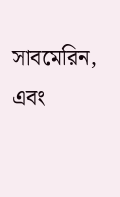সাবমেরিন, এবং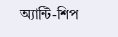অ্যান্টি-শিপ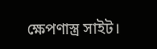ক্ষেপণাস্ত্র সাইট।